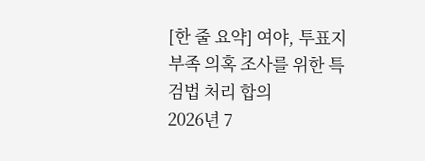[한 줄 요약] 여야, 투표지 부족 의혹 조사를 위한 특검법 처리 합의
2026년 7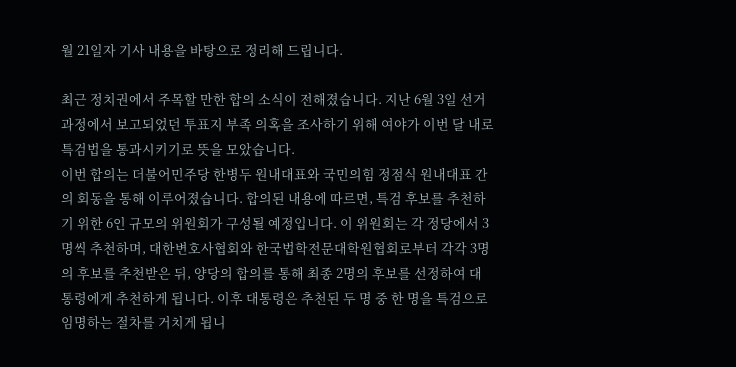월 21일자 기사 내용을 바탕으로 정리해 드립니다.

최근 정치권에서 주목할 만한 합의 소식이 전해졌습니다. 지난 6월 3일 선거 과정에서 보고되었던 투표지 부족 의혹을 조사하기 위해 여야가 이번 달 내로 특검법을 통과시키기로 뜻을 모았습니다.
이번 합의는 더불어민주당 한병두 원내대표와 국민의힘 정점식 원내대표 간의 회동을 통해 이루어졌습니다. 합의된 내용에 따르면, 특검 후보를 추천하기 위한 6인 규모의 위원회가 구성될 예정입니다. 이 위원회는 각 정당에서 3명씩 추천하며, 대한변호사협회와 한국법학전문대학원협회로부터 각각 3명의 후보를 추천받은 뒤, 양당의 합의를 통해 최종 2명의 후보를 선정하여 대통령에게 추천하게 됩니다. 이후 대통령은 추천된 두 명 중 한 명을 특검으로 임명하는 절차를 거치게 됩니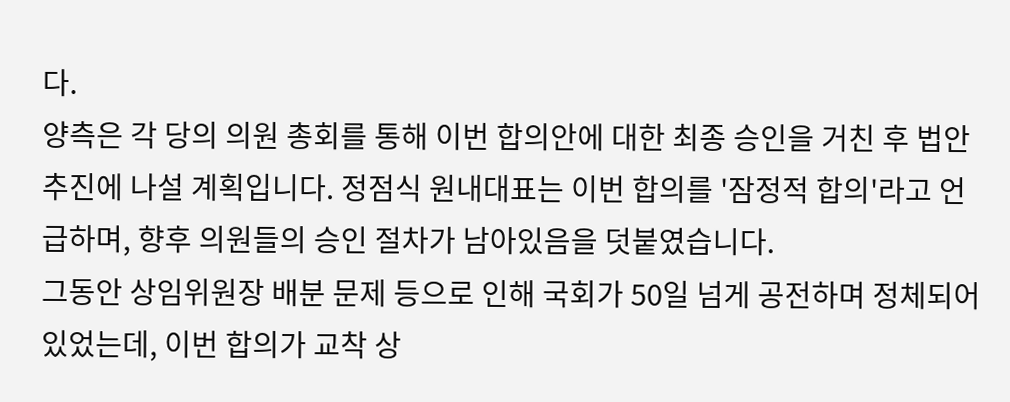다.
양측은 각 당의 의원 총회를 통해 이번 합의안에 대한 최종 승인을 거친 후 법안 추진에 나설 계획입니다. 정점식 원내대표는 이번 합의를 '잠정적 합의'라고 언급하며, 향후 의원들의 승인 절차가 남아있음을 덧붙였습니다.
그동안 상임위원장 배분 문제 등으로 인해 국회가 50일 넘게 공전하며 정체되어 있었는데, 이번 합의가 교착 상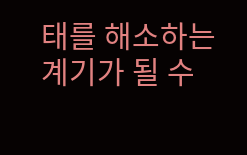태를 해소하는 계기가 될 수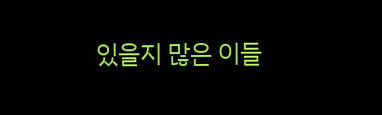있을지 많은 이들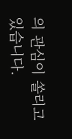의 관심이 쏠리고 있습니다.